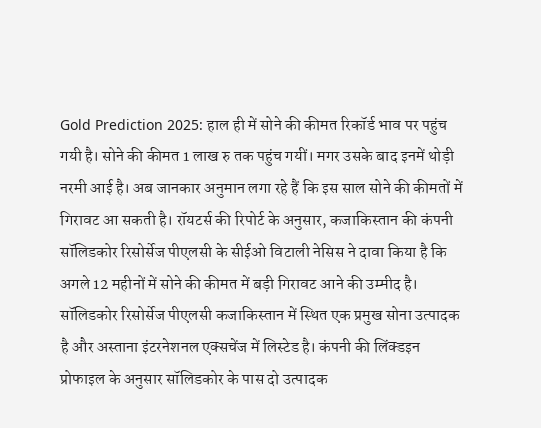Gold Prediction 2025: हाल ही में सोने की कीमत रिकॉर्ड भाव पर पहुंच गयी है। सोने की कीमत 1 लाख रु तक पहुंच गयीं। मगर उसके बाद इनमें थोड़ी नरमी आई है। अब जानकार अनुमान लगा रहे हैं कि इस साल सोने की कीमतों में गिरावट आ सकती है। रॉयटर्स की रिपोर्ट के अनुसार, कजाकिस्तान की कंपनी सॉलिडकोर रिसोर्सेज पीएलसी के सीईओ विटाली नेसिस ने दावा किया है कि अगले 12 महीनों में सोने की कीमत में बड़ी गिरावट आने की उम्मीद है। सॉलिडकोर रिसोर्सेज पीएलसी कजाकिस्तान में स्थित एक प्रमुख सोना उत्पादक है और अस्ताना इंटरनेशनल एक्सचेंज में लिस्टेड है। कंपनी की लिंक्डइन प्रोफाइल के अनुसार सॉलिडकोर के पास दो उत्पादक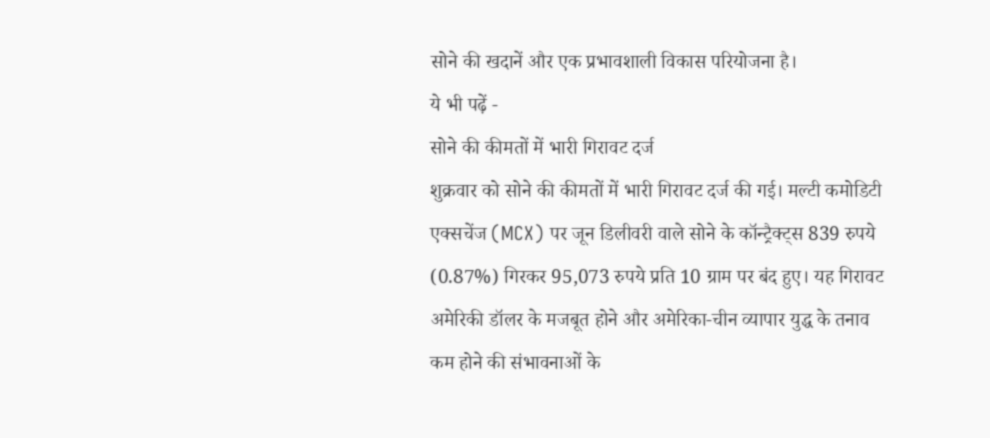सोने की खदानें और एक प्रभावशाली विकास परियोजना है।
ये भी पढ़ें -
सोने की कीमतों में भारी गिरावट दर्ज
शुक्रवार को सोने की कीमतों में भारी गिरावट दर्ज की गई। मल्टी कमोडिटी एक्सचेंज (MCX) पर जून डिलीवरी वाले सोने के कॉन्ट्रैक्ट्स 839 रुपये (0.87%) गिरकर 95,073 रुपये प्रति 10 ग्राम पर बंद हुए। यह गिरावट अमेरिकी डॉलर के मजबूत होने और अमेरिका-चीन व्यापार युद्ध के तनाव कम होने की संभावनाओं के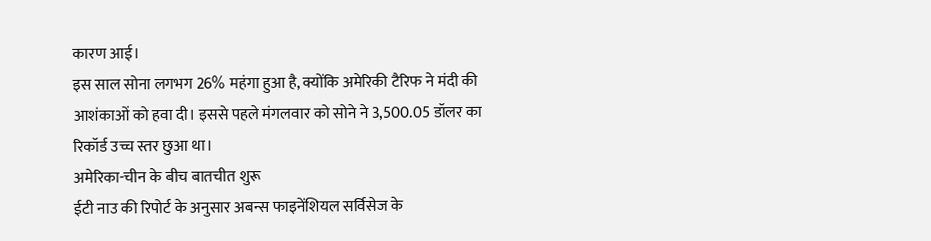कारण आई।
इस साल सोना लगभग 26% महंगा हुआ है, क्योंकि अमेरिकी टैरिफ ने मंदी की आशंकाओं को हवा दी। इससे पहले मंगलवार को सोने ने 3,500.05 डॉलर का रिकॉर्ड उच्च स्तर छुआ था।
अमेरिका-चीन के बीच बातचीत शुरू
ईटी नाउ की रिपोर्ट के अनुसार अबन्स फाइनेंशियल सर्विसेज के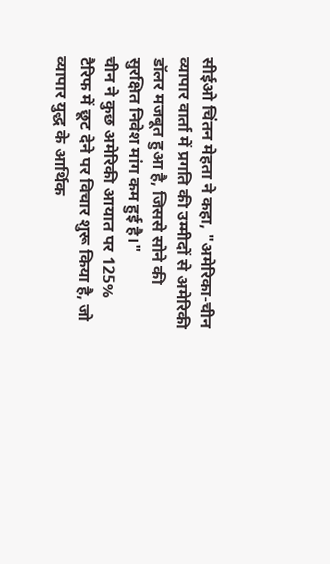सीईओ चिंतन मेहता ने कहा, "अमेरिका-चीन व्यापार वार्ता में प्रगति की उम्मीदों से अमेरिकी डॉलर मजबूत हुआ है, जिससे सोने की सुरक्षित निवेश मांग कम हुई है।"
चीन ने कुछ अमेरिकी आयात पर 125% टैरिफ में छूट देने पर विचार शुरू किया है, जो व्यापार युद्ध के आर्थिक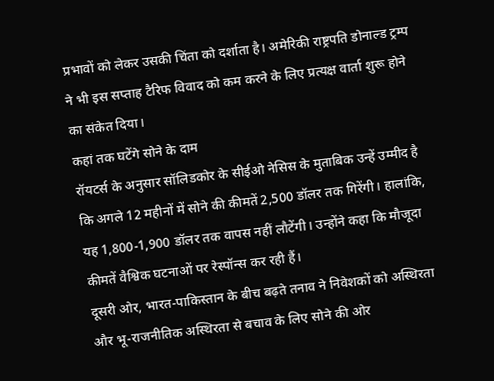प्रभावों को लेकर उसकी चिंता को दर्शाता है। अमेरिकी राष्ट्रपति डोनाल्ड ट्रम्प ने भी इस सप्ताह टैरिफ विवाद को कम करने के लिए प्रत्यक्ष वार्ता शुरू होने का संकेत दिया।
कहां तक घटेंगे सोने के दाम
रॉयटर्स के अनुसार सॉलिडकोर के सीईओ नेसिस के मुताबिक उन्हें उम्मीद है कि अगले 12 महीनों में सोने की कीमतें 2,500 डॉलर तक गिरेंगी। हालांकि, यह 1,800-1,900 डॉलर तक वापस नहीं लौटेंगी। उन्होंने कहा कि मौजूदा कीमतें वैश्विक घटनाओं पर रेस्पॉन्स कर रही हैं।
दूसरी ओर, भारत-पाकिस्तान के बीच बढ़ते तनाव ने निवेशकों को अस्थिरता और भू-राजनीतिक अस्थिरता से बचाव के लिए सोने की ओर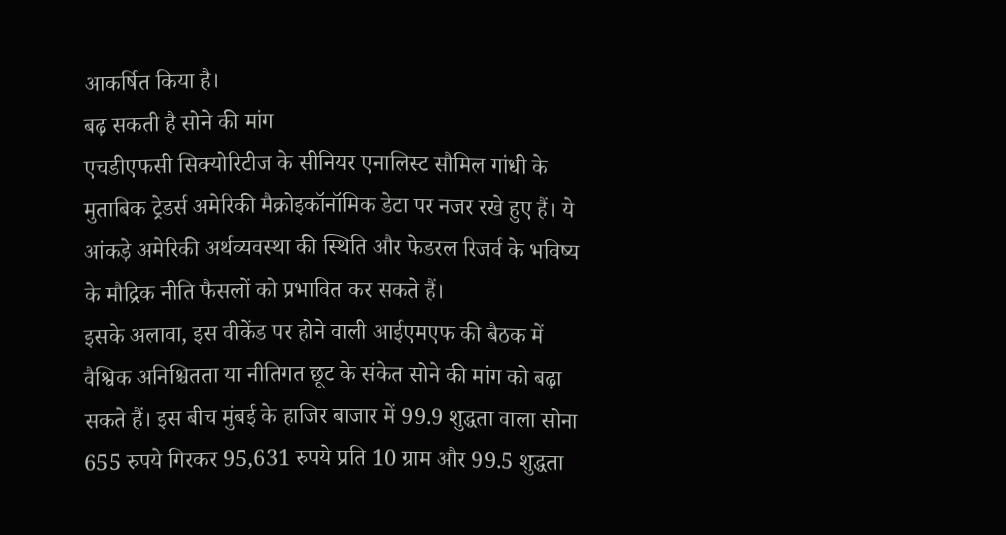आकर्षित किया है।
बढ़ सकती है सोने की मांग
एचडीएफसी सिक्योरिटीज के सीनियर एनालिस्ट सौमिल गांधी के मुताबिक ट्रेडर्स अमेरिकी मैक्रोइकॉनॉमिक डेटा पर नजर रखे हुए हैं। ये आंकड़े अमेरिकी अर्थव्यवस्था की स्थिति और फेडरल रिजर्व के भविष्य के मौद्रिक नीति फैसलों को प्रभावित कर सकते हैं।
इसके अलावा, इस वीकेंड पर होने वाली आईएमएफ की बैठक में वैश्विक अनिश्चितता या नीतिगत छूट के संकेत सोने की मांग को बढ़ा सकते हैं। इस बीच मुंबई के हाजिर बाजार में 99.9 शुद्धता वाला सोना 655 रुपये गिरकर 95,631 रुपये प्रति 10 ग्राम और 99.5 शुद्धता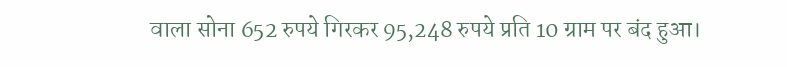वाला सोना 652 रुपये गिरकर 95,248 रुपये प्रति 10 ग्राम पर बंद हुआ।